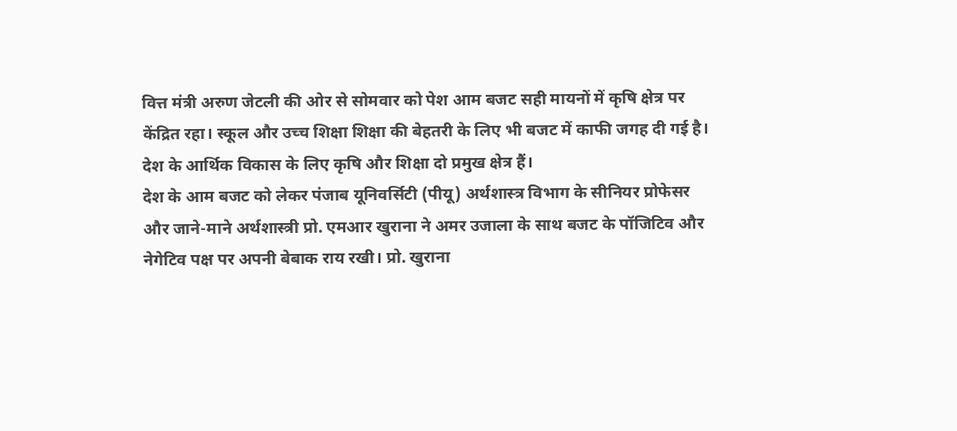वित्त मंत्री अरुण जेटली की ओर से सोमवार को पेश आम बजट सही मायनों में कृषि क्षेत्र पर केंद्रित रहा। स्कूल और उच्च शिक्षा शिक्षा की बेहतरी के लिए भी बजट में काफी जगह दी गई है। देश के आर्थिक विकास के लिए कृषि और शिक्षा दो प्रमुख क्षेत्र हैं।
देश के आम बजट को लेकर पंजाब यूनिवर्सिटी (पीयू) अर्थशास्त्र विभाग के सीनियर प्रोफेसर और जाने-माने अर्थशास्त्री प्रो. एमआर खुराना ने अमर उजाला के साथ बजट के पॉजिटिव और नेगेटिव पक्ष पर अपनी बेबाक राय रखी। प्रो. खुराना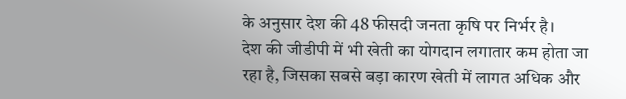के अनुसार देश की 48 फीसदी जनता कृषि पर निर्भर है।
देश की जीडीपी में भी खेती का योगदान लगातार कम होता जा रहा है, जिसका सबसे बड़ा कारण खेती में लागत अधिक और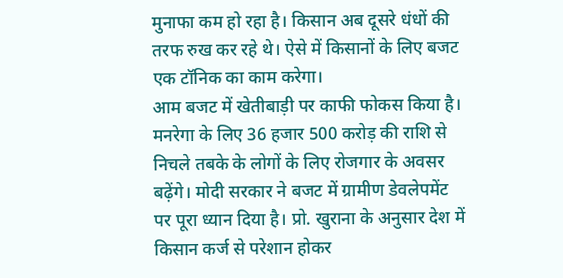मुनाफा कम हो रहा है। किसान अब दूसरे धंधों की तरफ रुख कर रहे थे। ऐसे में किसानों के लिए बजट एक टॉनिक का काम करेगा।
आम बजट में खेतीबाड़ी पर काफी फोकस किया है। मनरेगा के लिए 36 हजार 500 करोड़ की राशि से निचले तबके के लोगों के लिए रोजगार के अवसर बढ़ेंगे। मोदी सरकार ने बजट में ग्रामीण डेवलेपमेंट पर पूरा ध्यान दिया है। प्रो. खुराना के अनुसार देश में किसान कर्ज से परेशान होकर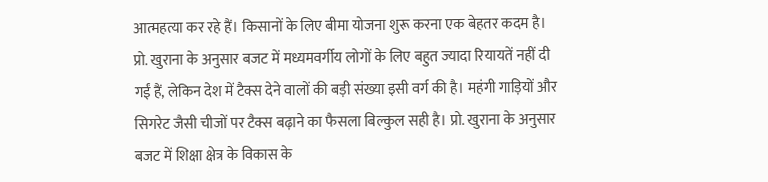आत्महत्या कर रहे हैं। किसानों के लिए बीमा योजना शुरू करना एक बेहतर कदम है।
प्रो. खुराना के अनुसार बजट में मध्यमवर्गीय लोगों के लिए बहुत ज्यादा रियायतें नहीं दी गईं हैं, लेकिन देश में टैक्स देने वालों की बड़ी संख्या इसी वर्ग की है। महंगी गाड़ियों और सिगरेट जैसी चीजों पर टैक्स बढ़ाने का फैसला बिल्कुल सही है। प्रो. खुराना के अनुसार बजट में शिक्षा क्षेत्र के विकास के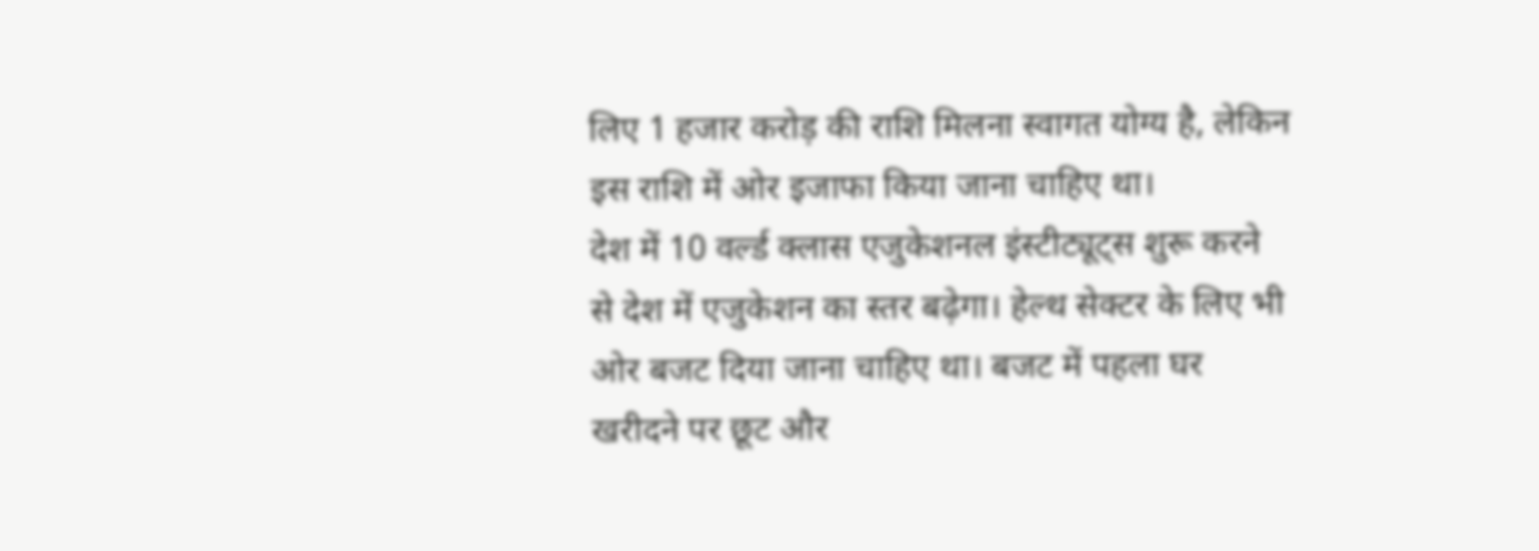लिए 1 हजार करोड़ की राशि मिलना स्वागत योग्य है, लेकिन इस राशि में ओर इजाफा किया जाना चाहिए था।
देश में 10 वर्ल्ड क्लास एजुकेशनल इंस्टीट्यूट्स शुरू करने से देश में एजुकेशन का स्तर बढ़ेगा। हेल्थ सेक्टर के लिए भी ओर बजट दिया जाना चाहिए था। बजट में पहला घर खरीदने पर छूट और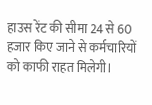हाउस रेंट की सीमा 24 से 60 हजार किए जाने से कर्मचारियों को काफी राहत मिलेगी।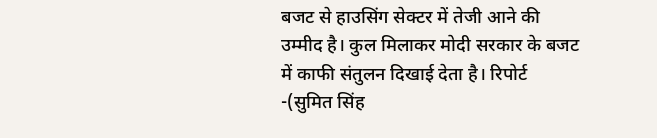बजट से हाउसिंग सेक्टर में तेजी आने की उम्मीद है। कुल मिलाकर मोदी सरकार के बजट में काफी संतुलन दिखाई देता है। रिपोर्ट -(सुमित सिंह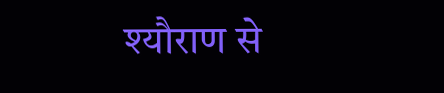श्यौराण से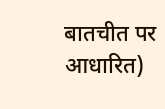बातचीत पर आधारित)